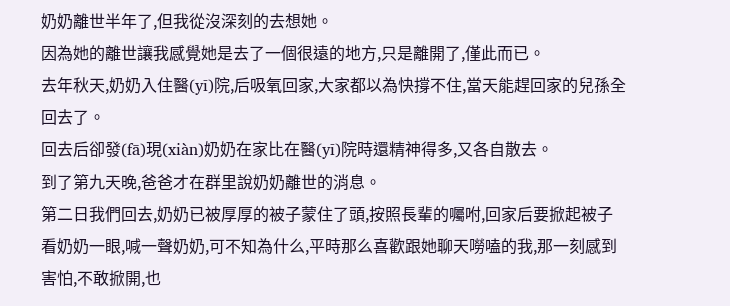奶奶離世半年了,但我從沒深刻的去想她。
因為她的離世讓我感覺她是去了一個很遠的地方,只是離開了,僅此而已。
去年秋天,奶奶入住醫(yī)院,后吸氧回家,大家都以為快撐不住,當天能趕回家的兒孫全回去了。
回去后卻發(fā)現(xiàn)奶奶在家比在醫(yī)院時還精神得多,又各自散去。
到了第九天晚,爸爸才在群里說奶奶離世的消息。
第二日我們回去,奶奶已被厚厚的被子蒙住了頭,按照長輩的囑咐,回家后要掀起被子看奶奶一眼,喊一聲奶奶,可不知為什么,平時那么喜歡跟她聊天嘮嗑的我,那一刻感到害怕,不敢掀開,也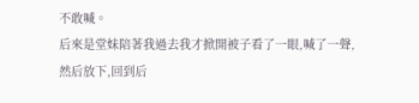不敢喊。
后來是堂妹陪著我過去我才掀開被子看了一眼,喊了一聲,然后放下,回到后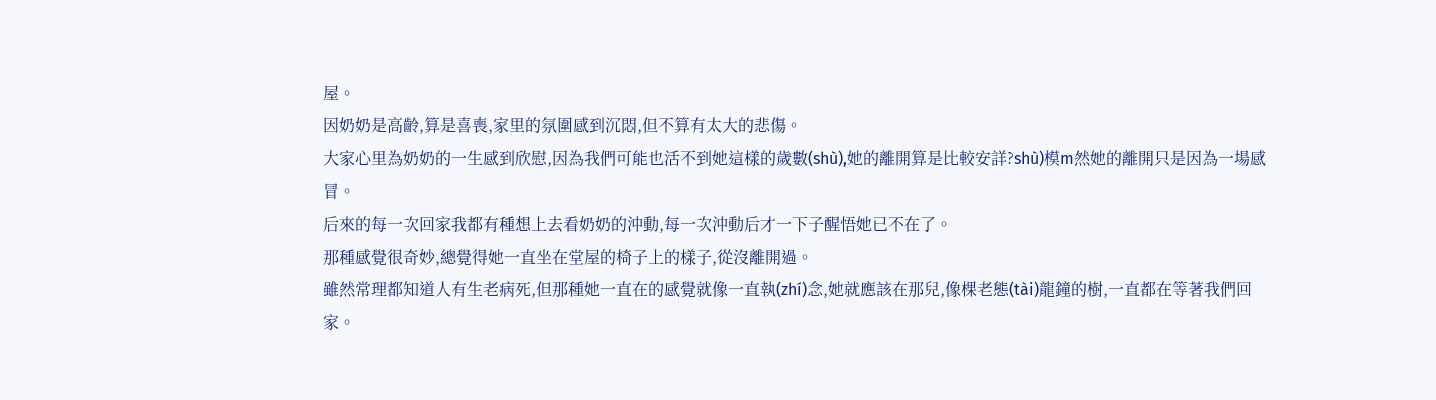屋。
因奶奶是高齡,算是喜喪,家里的氛圍感到沉悶,但不算有太大的悲傷。
大家心里為奶奶的一生感到欣慰,因為我們可能也活不到她這樣的歲數(shù),她的離開算是比較安詳?shù)模m然她的離開只是因為一場感冒。
后來的每一次回家我都有種想上去看奶奶的沖動,每一次沖動后才一下子醒悟她已不在了。
那種感覺很奇妙,總覺得她一直坐在堂屋的椅子上的樣子,從沒離開過。
雖然常理都知道人有生老病死,但那種她一直在的感覺就像一直執(zhí)念,她就應該在那兒,像棵老態(tài)龍鐘的樹,一直都在等著我們回家。